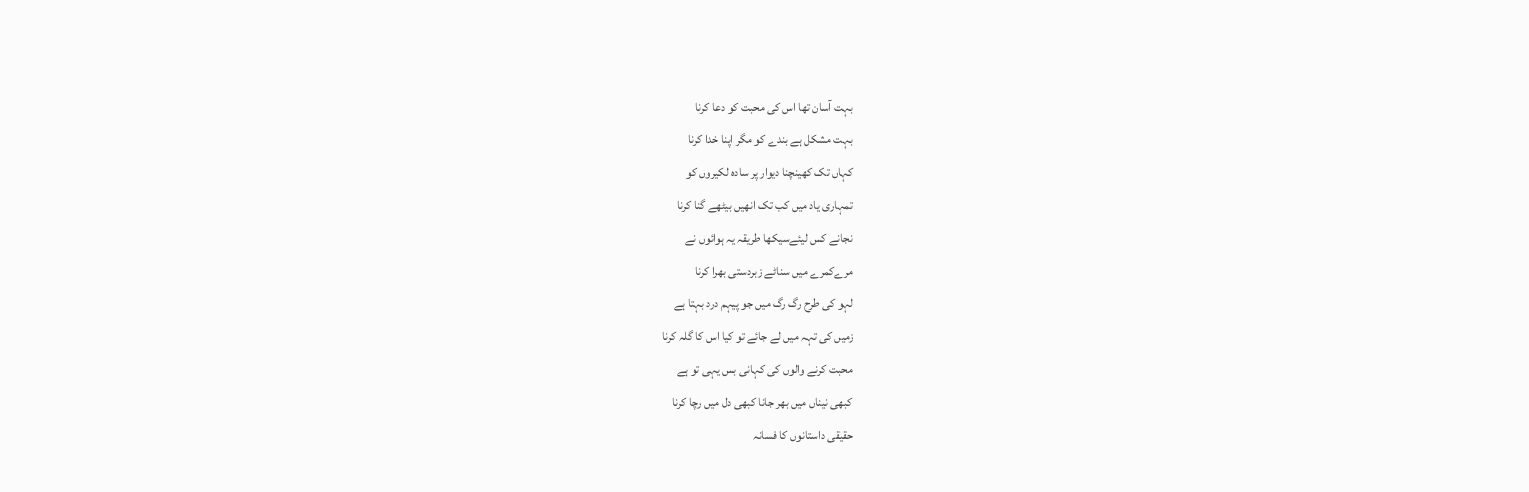بہت آسان تھا اس کی محبت کو دعا کرنا
بہت مشکل ہے بندے کو مگر اپنا خدا کرنا
کہاں تک کھینچنا دیوار پر سادہ لکیروں کو
تمہاری یاد میں کب تک انھیں بیٹھے گنا کرنا
نجانے کس لیئےسیکھا طریقہ یہ ہوائوں نے
مرےکمرے میں سناٹے زبردستی بھرا کرنا
لہو کی طرح رگ رگ میں جو پیہم درد بہتا ہے
زمیں کی تہہ میں لے جائے تو کیا اس کا گلہ کرنا
محبت کرنے والوں کی کہانی بس یہی تو ہے
کبھی نیناں میں بھر جانا کبھی دل میں رچا کرنا
حقیقی داستانوں کا فسانہ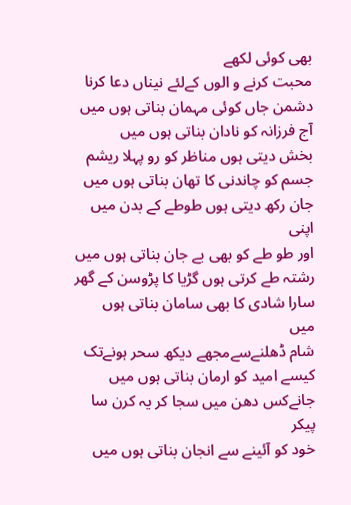بھی کوئی لکھے
محبت کرنے و الوں کےلئے نیناں دعا کرنا
دشمن جاں کوئی مہمان بناتی ہوں میں
آج فرزانہ کو نادان بناتی ہوں میں
بخش دیتی ہوں مناظر کو رو پہلا ریشم
جسم کو چاندنی کا تھان بناتی ہوں میں
جان رکھ دیتی ہوں طوطے کے بدن میں اپنی
اور طو طے کو بھی بے جان بناتی ہوں میں
رشتہ طے کرتی ہوں گڑیا کا پڑوسن کے گھر
سارا شادی کا بھی سامان بناتی ہوں میں
شام ڈھلنےسےمجھے دیکھ سحر ہونےتک
کیسے امید کو ارمان بناتی ہوں میں
جانےکس دھن میں سجا کر یہ کرن سا پیکر
خود کو آئینے سے انجان بناتی ہوں میں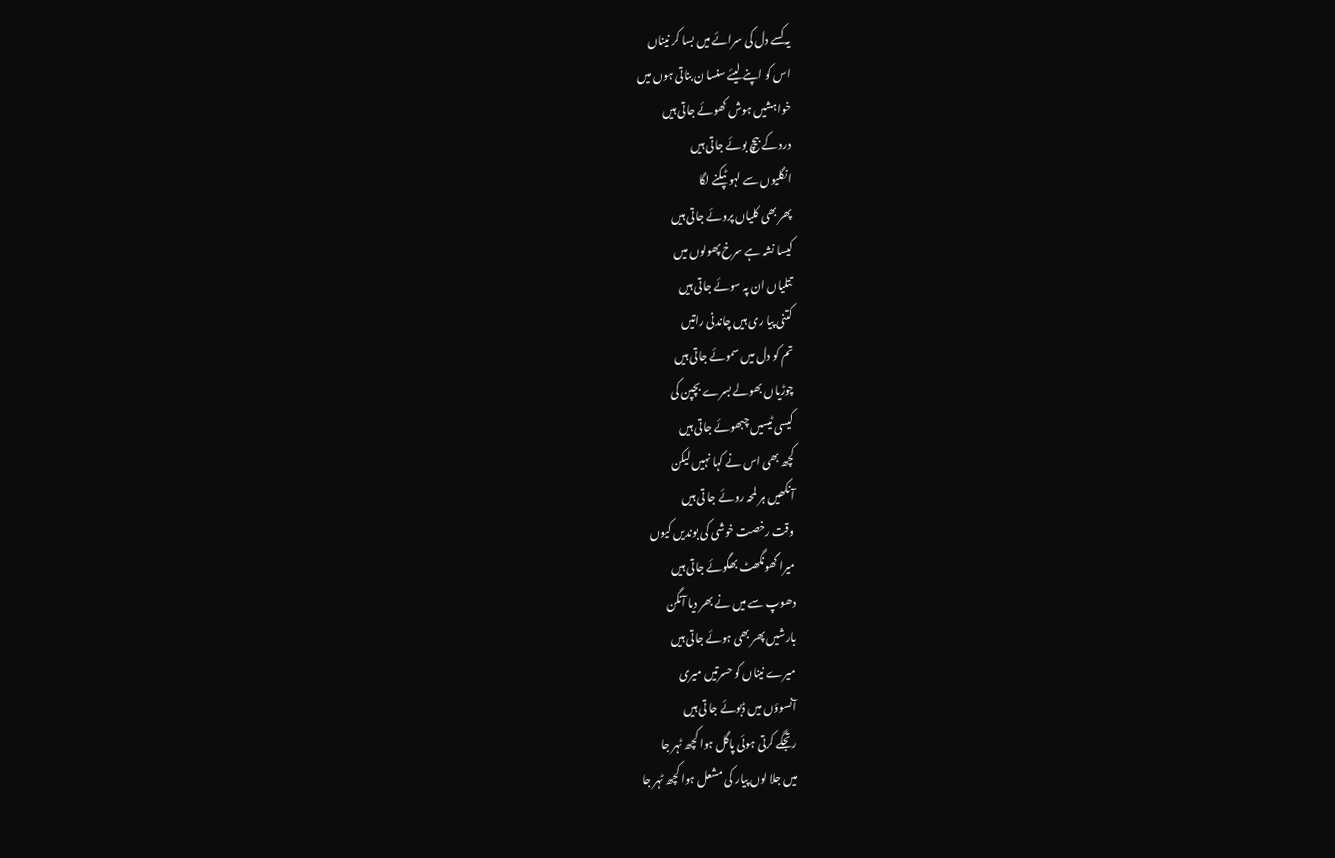یہ کسے دل کی سرائے میں بسا کر نیناں
اس کو اپنے لیئے سنسا ن بناتی ہوں میں
خواہشیں ہوش کھوئے جاتی ہیں
درد کے بیچ بوئے جاتی ہیں
انگلیوں سے لہو ٹپکنے لگا
پھر بھی کلیاں پروئے جاتی ہیں
کیسا نشہ ہے سرخ پھولوں میں
تتلیاں ان پہ سوئے جاتی ہیں
کتنی پیا ری ہیں چاندنی راتیں
تم کو دل میں سموئے جاتی ہیں
چوڑیاں بھولے بسرے بچپن کی
کیسی ٹیسیں چبھوئے جاتی ہیں
کچھ بھی اس نے کہا نہیں لیکن
آنکھیں ہر لمحہ روئے جا تی ہیں
وقت رخصت خوشی کی بوندیں کیوں
میرا گھونگھٹ بھگوئے جاتی ہیں
دھوپ سے میں نے بھر دیا آنگن
بارشیں پھر بھی ہوئے جاتی ہیں
میرے نیناں کو حسرتیں میری
آنسوؤں میں ڈبوئے جا تی ہیں
رتجگے کرتی ہوئی پاگل ہوا کچھ ٹہر جا
میں جلا لوں پیار کی مشعل ہوا کچھ ٹہر جا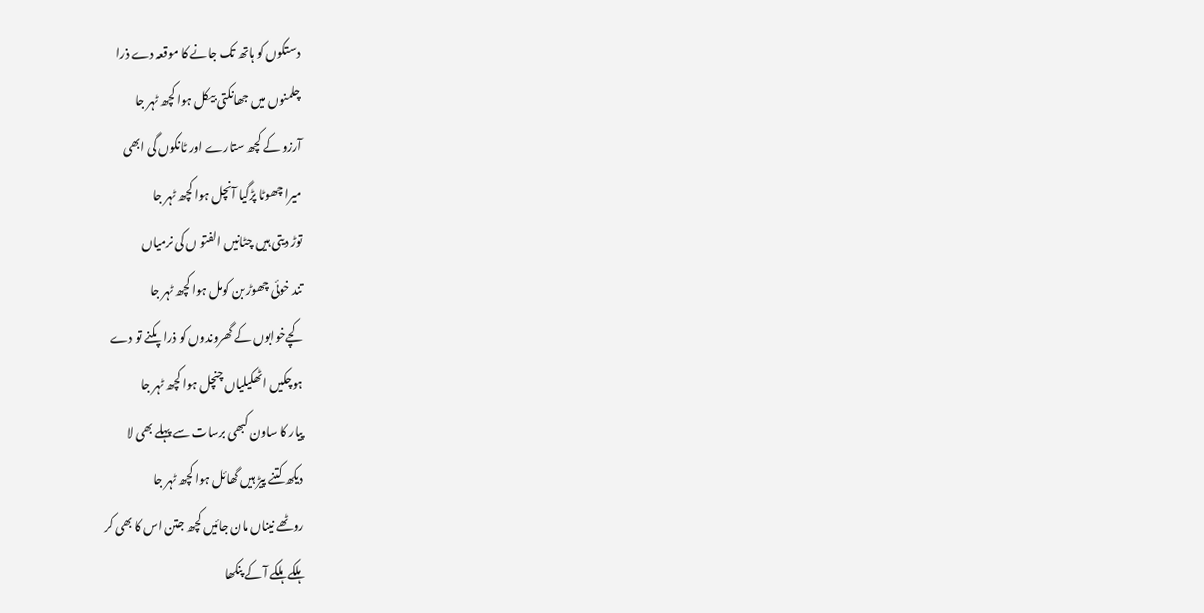دستکوں کو ہاتھ تک جانے کا موقعہ دے ذرا
چلمنوں میں جھانکتی بیکل ہوا کچھ ٹہر جا
آرزو کے کچھ ستارے اور ٹانکوں گی ابھی
میرا چھوٹا پڑگیا آنچل ہوا کچھ ٹہر جا
توڑ دیتی ہیں چٹانیں الفتو ں کی نرمیاں
تند خوئی چھوڑ بن کومل ہوا کچھ ٹہر جا
کچےخوابوں کے گھروندوں کو ذرا پکنے تو دے
ہوچکیں اٹھکیلیاں چنچل ہوا کچھ ٹہر جا
پیار کا ساون کبھی برسات سے پہلے بھی لا
دیکھ کتنے پیڑ ہیں گھائل ہوا کچھ ٹہر جا
روٹھے نیناں مان جائیں کچھ جتن اس کا بھی کر
ہلکے ہلکے آ کے پنکھا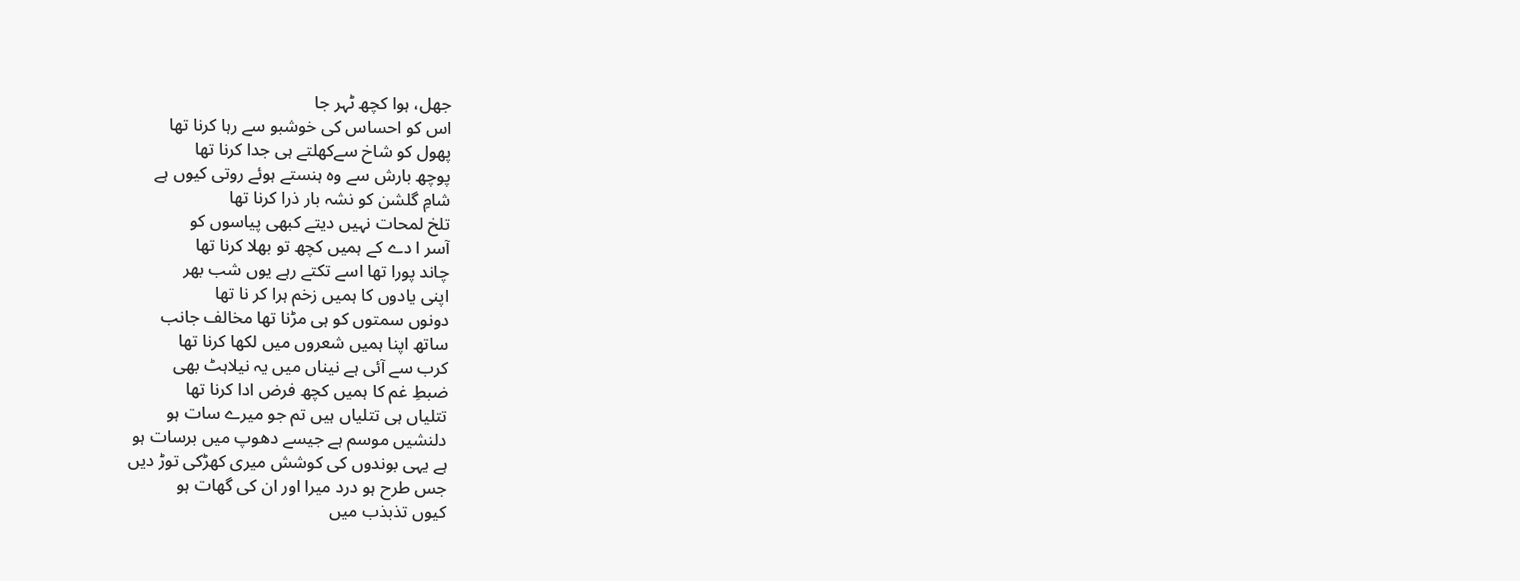جھل، ہوا کچھ ٹہر جا
اس کو احساس کی خوشبو سے رہا کرنا تھا
پھول کو شاخ سےکھلتے ہی جدا کرنا تھا
پوچھ بارش سے وہ ہنستے ہوئے روتی کیوں ہے
شامِ گلشن کو نشہ بار ذرا کرنا تھا
تلخ لمحات نہیں دیتے کبھی پیاسوں کو
آسر ا دے کے ہمیں کچھ تو بھلا کرنا تھا
چاند پورا تھا اسے تکتے رہے یوں شب بھر
اپنی یادوں کا ہمیں زخم ہرا کر نا تھا
دونوں سمتوں کو ہی مڑنا تھا مخالف جانب
ساتھ اپنا ہمیں شعروں میں لکھا کرنا تھا
کرب سے آئی ہے نیناں میں یہ نیلاہٹ بھی
ضبطِ غم کا ہمیں کچھ فرض ادا کرنا تھا
تتلیاں ہی تتلیاں ہیں تم جو میرے سات ہو
دلنشیں موسم ہے جیسے دھوپ میں برسات ہو
ہے یہی بوندوں کی کوشش میری کھڑکی توڑ دیں
جس طرح ہو درد میرا اور ان کی گھات ہو
کیوں تذبذب میں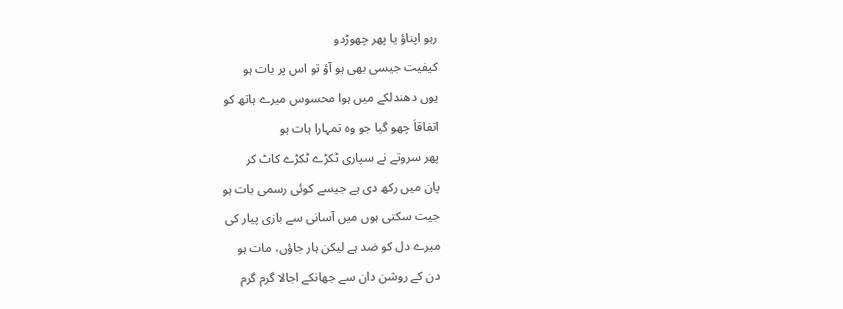رہو اپناؤ یا پھر چھوڑدو
کیفیت جیسی بھی ہو آؤ تو اس پر بات ہو
یوں دھندلکے میں ہوا محسوس میرے ہاتھ کو
اتفاقاَ چھو گیا جو وہ تمہارا ہات ہو
پھر سروتے نے سپاری ٹکڑے ٹکڑے کاٹ کر
پان میں رکھ دی ہے جیسے کوئی رسمی بات ہو
جیت سکتی ہوں میں آسانی سے بازی پیار کی
میرے دل کو ضد ہے لیکن ہار جاؤں، مات ہو
دن کے روشن دان سے جھانکے اجالا گرم گرم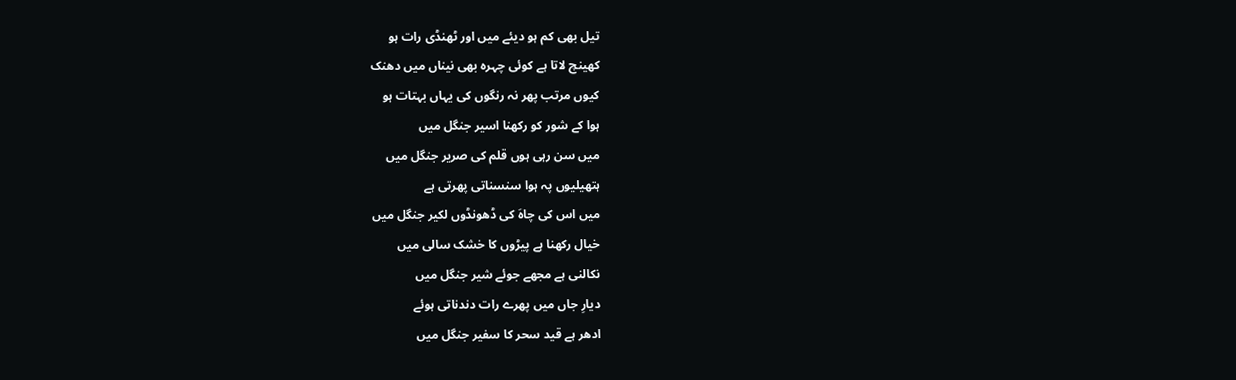تیل بھی کم ہو دیئے میں اور ٹھنڈی رات ہو
کھینچ لاتا ہے کوئی چہرہ بھی نیناں میں دھنک
کیوں مرتب پھر نہ رنگوں کی یہاں بہتات ہو
ہوا کے شور کو رکھنا اسیر جنگل میں
میں سن رہی ہوں قلم کی صریر جنگل میں
ہتھیلیوں پہ ہوا سنسناتی پھرتی ہے
میں اس کی چاہَ کی ڈھونڈوں لکیر جنگل میں
خیال رکھنا ہے پیڑوں کا خشک سالی میں
نکالنی ہے مجھے جوئے شیر جنگل میں
دیارِ جاں میں پھرے رات دندناتی ہوئے
ادھر ہے قید سحر کا سفیر جنگل میں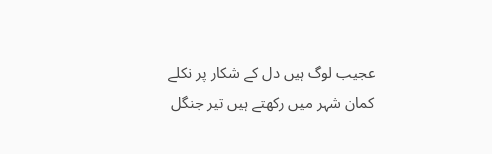عجیب لوگ ہیں دل کے شکار پر نکلے
کمان شہر میں رکھتے ہیں تیر جنگل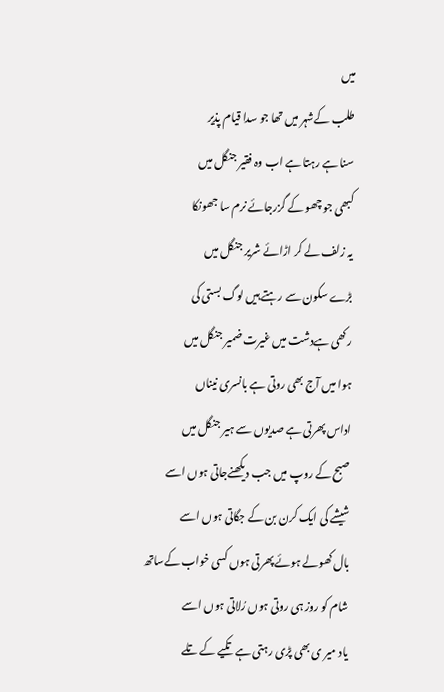میں
طلب کےشہر میں تھا جو سدا قیام پذیر
سنا ہے رہتا ہے اب وہ فقیر جنگل میں
کبھی جو چھو کے گزرجائے نرم سا جھونکا
یہ زلف لے کر اڑائے شریر جنگل میں
بڑے سکون سے رہتے ہیں لوگ بستی کی
رکھی ہےدشت میں غیرت ضمیر جنگل میں
ہوا میں آج بھی روتی ہے بانسری نیناں
اداس پھرتی ہے صدیوں سے ہیر جنگل میں
صبح کے روپ میں جب دیکھنےجاتی ہوں اسے
شیشے کی ایک کرن بن کے جگاتی ہوں اسے
بال کھولے ہوئے پھرتی ہوں کسی خواب کےساتھ
شام کو روز ہی روتی ہوں رُلاتی ہوں اسے
یاد میر ی بھی پڑی رہتی ہے تکیے کے تلے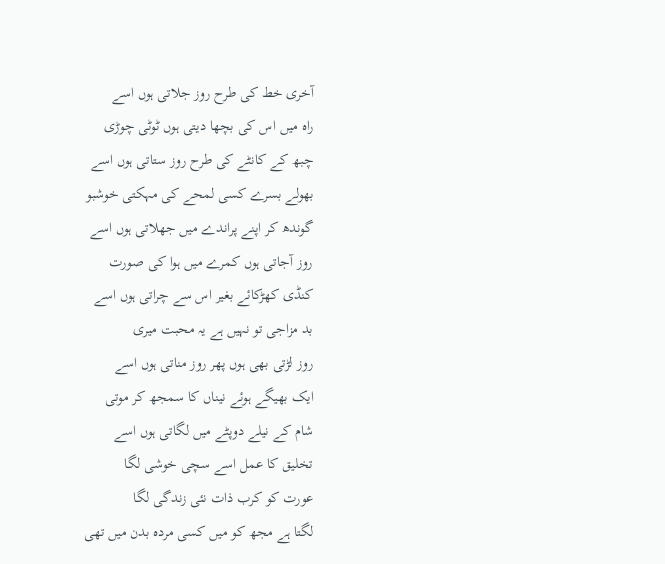آخری خط کی طرح روز جلاتی ہوں اسے
راہ میں اس کی بچھا دیتی ہوں ٹوٹی چوڑی
چبھ کے کانٹے کی طرح روز ستاتی ہوں اسے
بھولے بسرے کسی لمحے کی مہکتی خوشبو
گوندھ کر اپنے پراندے میں جھلاتی ہوں اسے
روز آجاتی ہوں کمرے میں ہوا کی صورت
کنڈی کھڑکائے بغیر اس سے چراتی ہوں اسے
بد مزاجی تو نہیں ہے یہ محبت میری
روز لڑتی بھی ہوں پھر روز مناتی ہوں اسے
ایک بھیگے ہوئے نیناں کا سمجھ کر موتی
شام کے نیلے دوپٹے میں لگاتی ہوں اسے
تخلیق کا عمل اسے سچی خوشی لگا
عورت کو کرب ذات نئی زندگی لگا
لگتا ہے مجھ کو میں کسی مردہ بدن میں تھی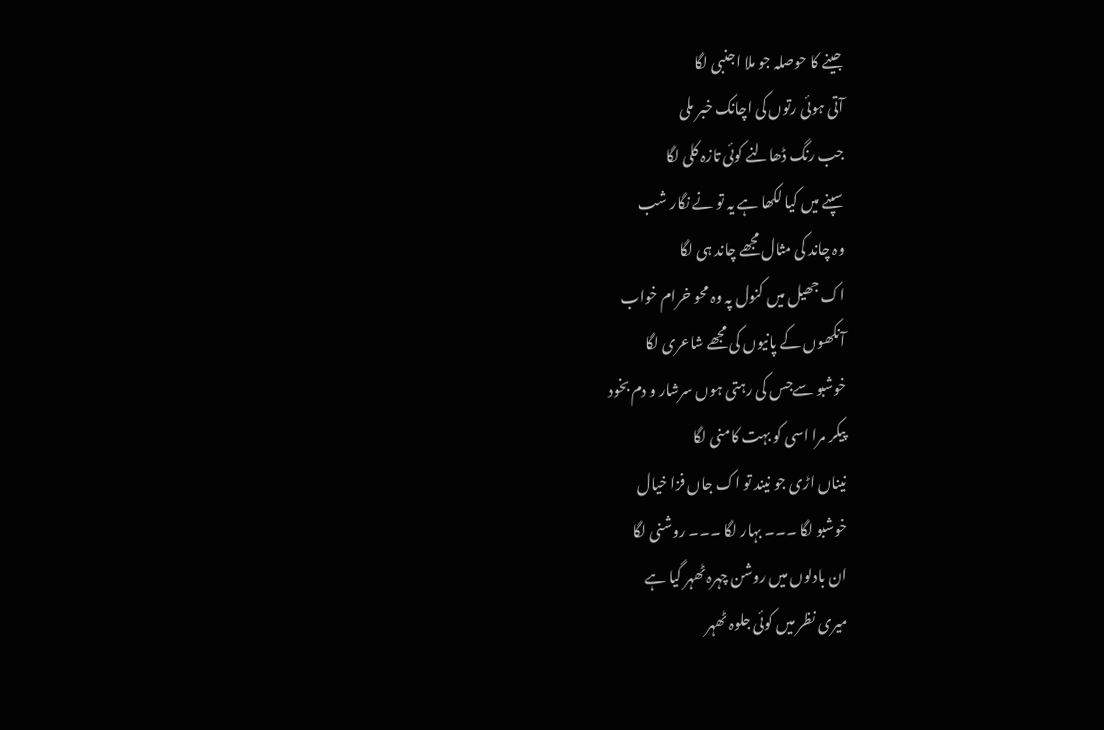جینے کا حوصلہ جو ملا اجنبی لگا
آتی ہوئی رتوں کی اچانک خبر ملی
جب رنگ ڈھالنے کوئی تازہ کلی لگا
سپنے میں کیا لکھا ہے یہ تو نے نگار شب
وہ چاند کی مثال مجھے چاند ہی لگا
اک جھیل میں کنول پہ وہ محو خرام خواب
آنکھوں کے پانیوں کی مجھے شاعری لگا
خوشبو سےجس کی رہتی ہوں سرشار و دم بخود
پیکر مرا اسی کو بہت کامنی لگا
نیناں اڑی جو نیند تو اک جاں فزا خیال
خوشبو لگا ۔۔۔ بہار لگا ۔۔۔ روشنی لگا
ان بادلوں میں روشن چہرہ ٹھہر گیا ہے
میری نظر میں کوئی جلوہ ٹھہر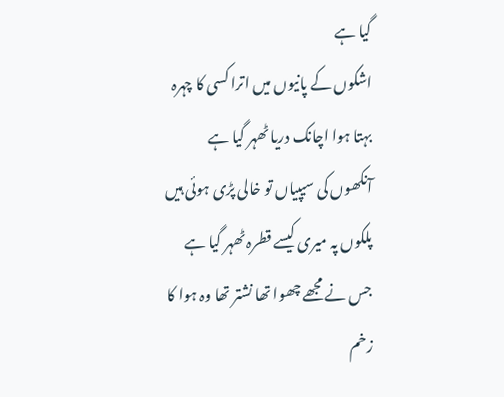گیا ہے
اشکوں کے پانیوں میں اترا کسی کا چہرہ
بہتا ہوا اچانک دریا ٹھہر گیا ہے
آنکھوں کی سیپیاں تو خالی پڑی ہوئی ہیں
پلکوں پہ میری کیسے قطرہ ٹھہر گیا ہے
جس نے مجھے چھوا تھا نشتر تھا وہ ہوا کا
زخم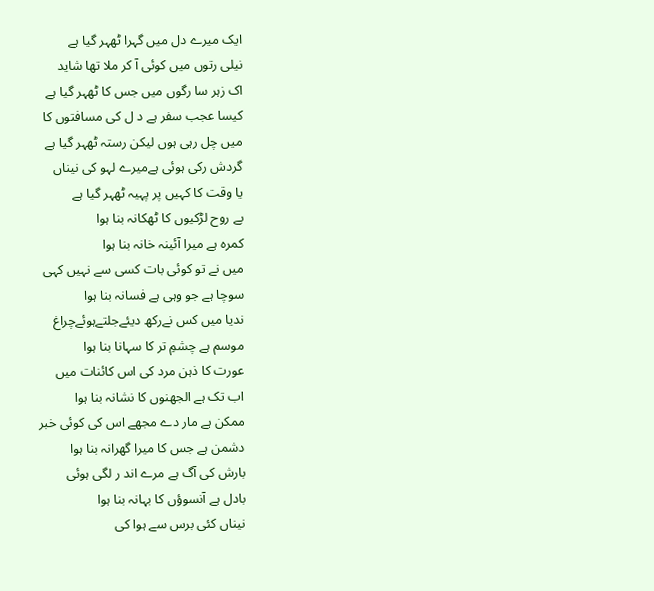ایک میرے دل میں گہرا ٹھہر گیا ہے
نیلی رتوں میں کوئی آ کر ملا تھا شاید
اک زہر سا رگوں میں جس کا ٹھہر گیا ہے
کیسا عجب سفر ہے د ل کی مسافتوں کا
میں چل رہی ہوں لیکن رستہ ٹھہر گیا ہے
گردش رکی ہوئی ہےمیرے لہو کی نیناں
یا وقت کا کہیں پر پہیہ ٹھہر گیا ہے
بے روح لڑکیوں کا ٹھکانہ بنا ہوا
کمرہ ہے میرا آئینہ خانہ بنا ہوا
میں نے تو کوئی بات کسی سے نہیں کہی
سوچا ہے جو وہی ہے فسانہ بنا ہوا
ندیا میں کس نےرکھ دیئےجلتےہوئےچراغ
موسم ہے چشمِ تر کا سہانا بنا ہوا
عورت کا ذہن مرد کی اس کائنات میں
اب تک ہے الجھنوں کا نشانہ بنا ہوا
ممکن ہے مار دے مجھے اس کی کوئی خبر
دشمن ہے جس کا میرا گھرانہ بنا ہوا
بارش کی آگ ہے مرے اند ر لگی ہوئی
بادل ہے آنسوؤں کا بہانہ بنا ہوا
نیناں کئی برس سے ہوا کی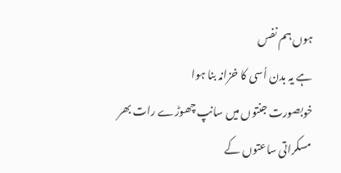ہوں ہم نفس
ہے یہ بدن اُسی کا خزانہ بنا ہوا
خوبصورت جنتوں میں سانپ چھوڑے رات بھر
مسکراتی ساعتوں کے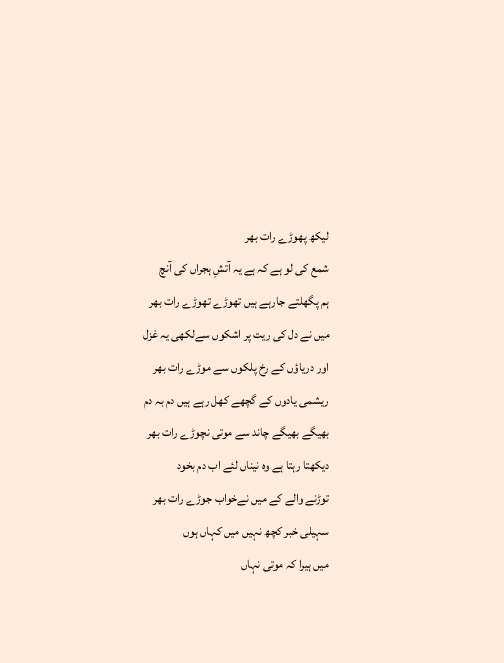لیکھ پھوڑے رات بھر
شمع کی لو ہے کہ ہے یہ آتشِ ہجراں کی آنچ
ہم پگھلتے جارہے ہیں تھوڑے تھوڑے رات بھر
میں نے دل کی ریت پر اشکوں سےلکھی یہ غزل
اور دریاؤں کے رخ پلکوں سے موڑے رات بھر
ریشمی یادوں کے گچھے کھل رہے ہیں دم بہ دم
بھیگے بھیگے چاند سے موتی نچوڑے رات بھر
دیکھتا رہتا ہے وہ نیناں لئے اب دم بخود
توڑنے والے کے میں نےخواب جوڑے رات بھر
سہیلی خبر کچھ نہیں میں کہاں ہوں
میں ہیرا کہ موتی نہاں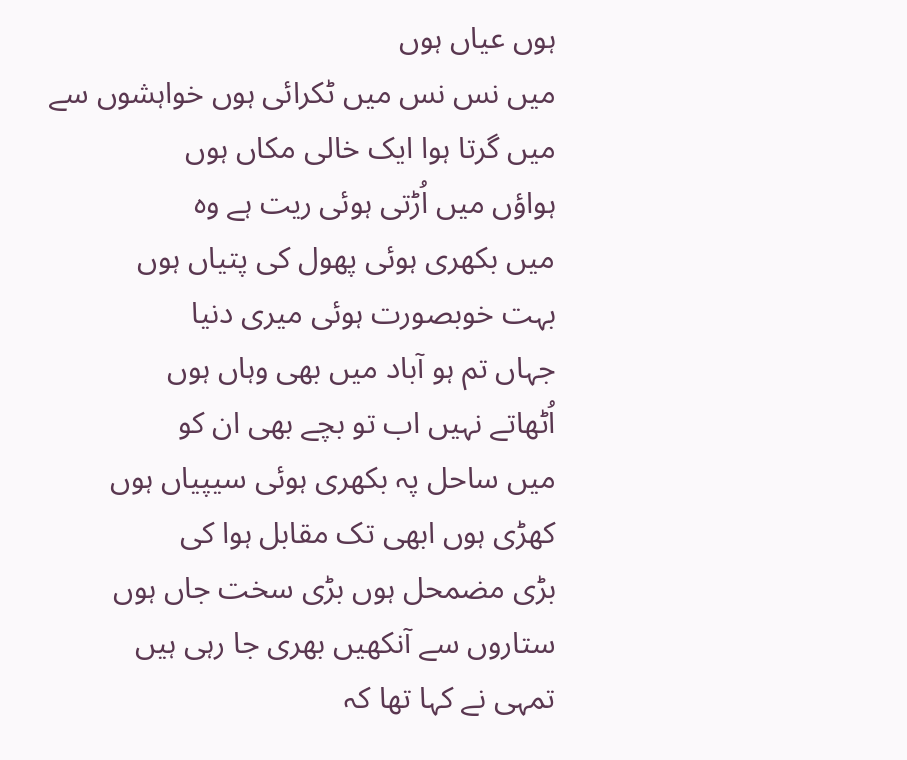ہوں عیاں ہوں
میں نس نس میں ٹکرائی ہوں خواہشوں سے
میں گرتا ہوا ایک خالی مکاں ہوں
ہواؤں میں اُڑتی ہوئی ریت ہے وہ
میں بکھری ہوئی پھول کی پتیاں ہوں
بہت خوبصورت ہوئی میری دنیا
جہاں تم ہو آباد میں بھی وہاں ہوں
اُٹھاتے نہیں اب تو بچے بھی ان کو
میں ساحل پہ بکھری ہوئی سیپیاں ہوں
کھڑی ہوں ابھی تک مقابل ہوا کی
بڑی مضمحل ہوں بڑی سخت جاں ہوں
ستاروں سے آنکھیں بھری جا رہی ہیں
تمہی نے کہا تھا کہ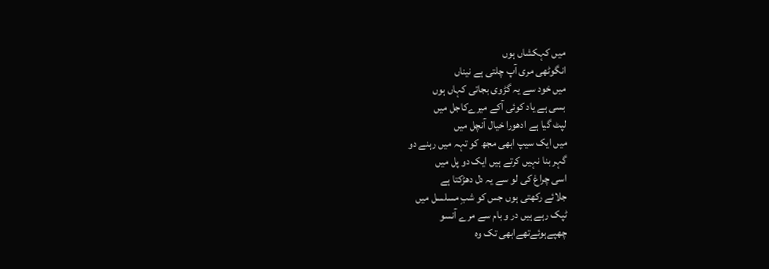میں کہکشاں ہوں
انگوٹھی مری آپ چلتی ہے نیناں
میں خود سے یہ گڑوی بجاتی کہاں ہوں
بسی ہے یاد کوئی آکے میرےکاجل میں
لپٹ گیا ہے ادھورا خیال آنچل میں
میں ایک سیپ ابھی مجھ کو تہہ میں رہنے دو
گہر بنا نہیں کرتے ہیں ایک دو پل میں
اسی چراغ کی لو سے یہ دل دھڑکتا ہے
جلائے رکھتی ہوں جس کو شبِ مسلسل میں
ٹپک رہے ہیں در و بام سے مرے آنسو
چھپےہوئےتھےابھی تک وہ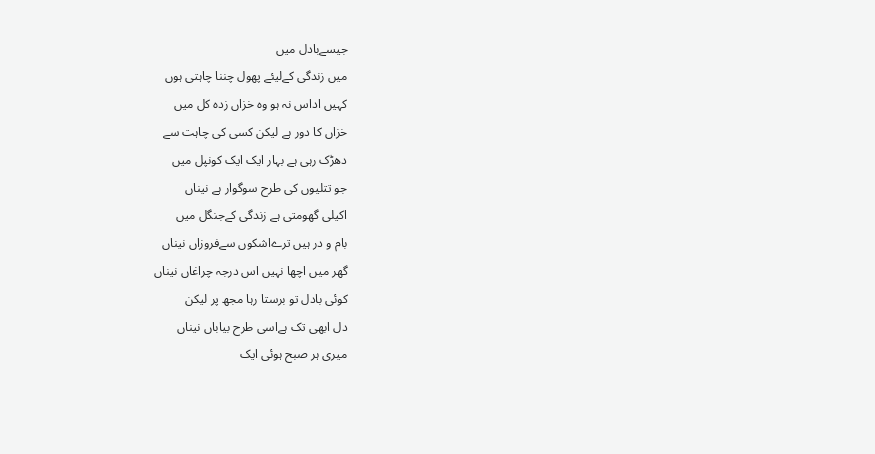جیسےبادل میں
میں زندگی کےلیئے پھول چننا چاہتی ہوں
کہیں اداس نہ ہو وہ خزاں زدہ کل میں
خزاں کا دور ہے لیکن کسی کی چاہت سے
دھڑک رہی ہے بہار ایک ایک کونپل میں
جو تتلیوں کی طرح سوگوار ہے نیناں
اکیلی گھومتی ہے زندگی کےجنگل میں
بام و در ہیں ترےاشکوں سےفروزاں نیناں
گھر میں اچھا نہیں اس درجہ چراغاں نیناں
کوئی بادل تو برستا رہا مجھ پر لیکن
دل ابھی تک ہےاسی طرح بیاباں نیناں
میری ہر صبح ہوئی ایک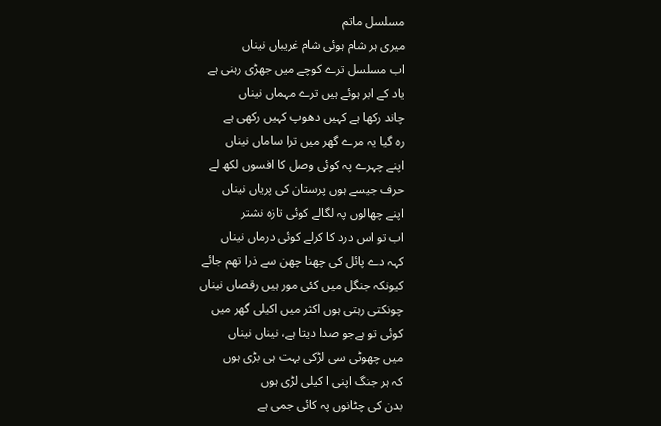مسلسل ماتم
میری ہر شام ہوئی شام غریباں نیناں
اب مسلسل ترے کوچے میں جھڑی رہنی ہے
یاد کے ابر ہوئے ہیں ترے مہماں نیناں
چاند رکھا ہے کہیں دھوپ کہیں رکھی ہے
رہ گیا یہ مرے گھر میں ترا ساماں نیناں
اپنے چہرے پہ کوئی وصل کا افسوں لکھ لے
حرف جیسے ہوں پرستان کی پریاں نیناں
اپنے چھالوں پہ لگالے کوئی تازہ نشتر
اب تو اس درد کا کرلے کوئی درماں نیناں
کہہ دے پائل کی چھنا چھن سے ذرا تھم جائے
کیونکہ جنگل میں کئی مور ہیں رقصاں نیناں
چونکتی رہتی ہوں اکثر میں اکیلی گھر میں
کوئی تو ہےجو صدا دیتا ہے، نیناں نیناں
میں چھوٹی سی لڑکی بہت ہی بڑی ہوں
کہ ہر جنگ اپنی ا کیلی لڑی ہوں
بدن کی چٹانوں پہ کائی جمی ہے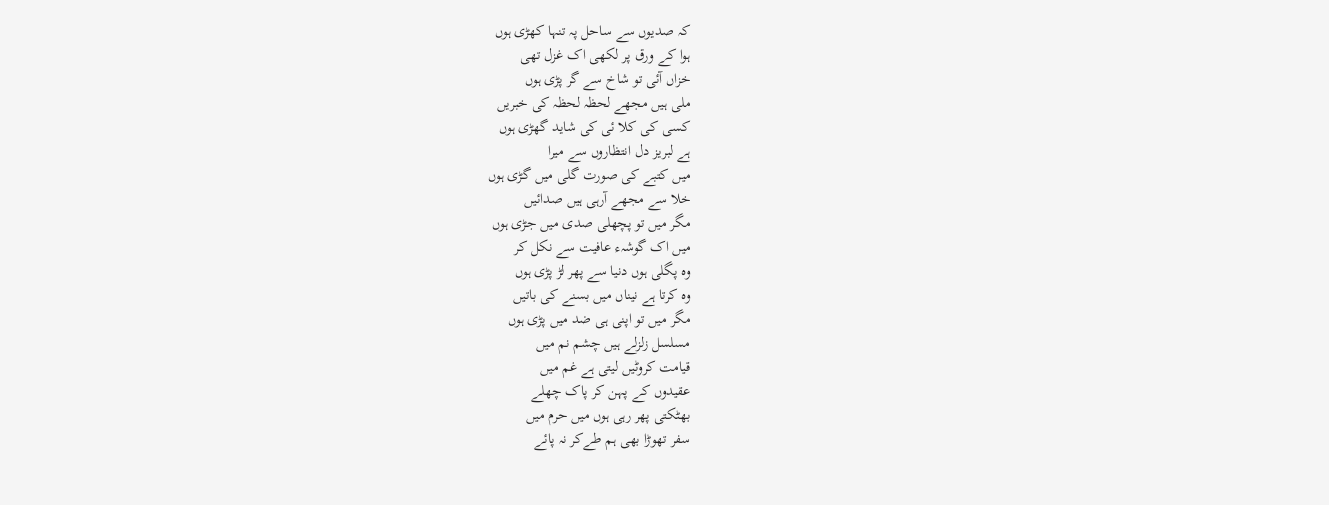کہ صدیوں سے ساحل پہ تنہا کھڑی ہوں
ہوا کے ورق پر لکھی اک غزل تھی
خزاں آئی تو شاخ سے گر پڑی ہوں
ملی ہیں مجھے لحظہ لحظہ کی خبریں
کسی کی کلا ئی کی شاید گھڑی ہوں
ہے لبریز دل انتظاروں سے میرا
میں کتبے کی صورت گلی میں گڑی ہوں
خلا سے مجھے آرہی ہیں صدائیں
مگر میں تو پچھلی صدی میں جڑی ہوں
میں اک گوشہء عافیت سے نکل کر
وہ پگلی ہوں دنیا سے پھر لڑ پڑی ہوں
وہ کرتا ہے نیناں میں بسنے کی باتیں
مگر میں تو اپنی ہی ضد میں پڑی ہوں
مسلسل زلزلے ہیں چشم نم میں
قیامت کروٹیں لیتی ہے غم میں
عقیدوں کے پہن کر پاک چھلے
بھٹکتی پھر رہی ہوں میں حرم میں
سفر تھوڑا بھی ہم طےکر نہ پائے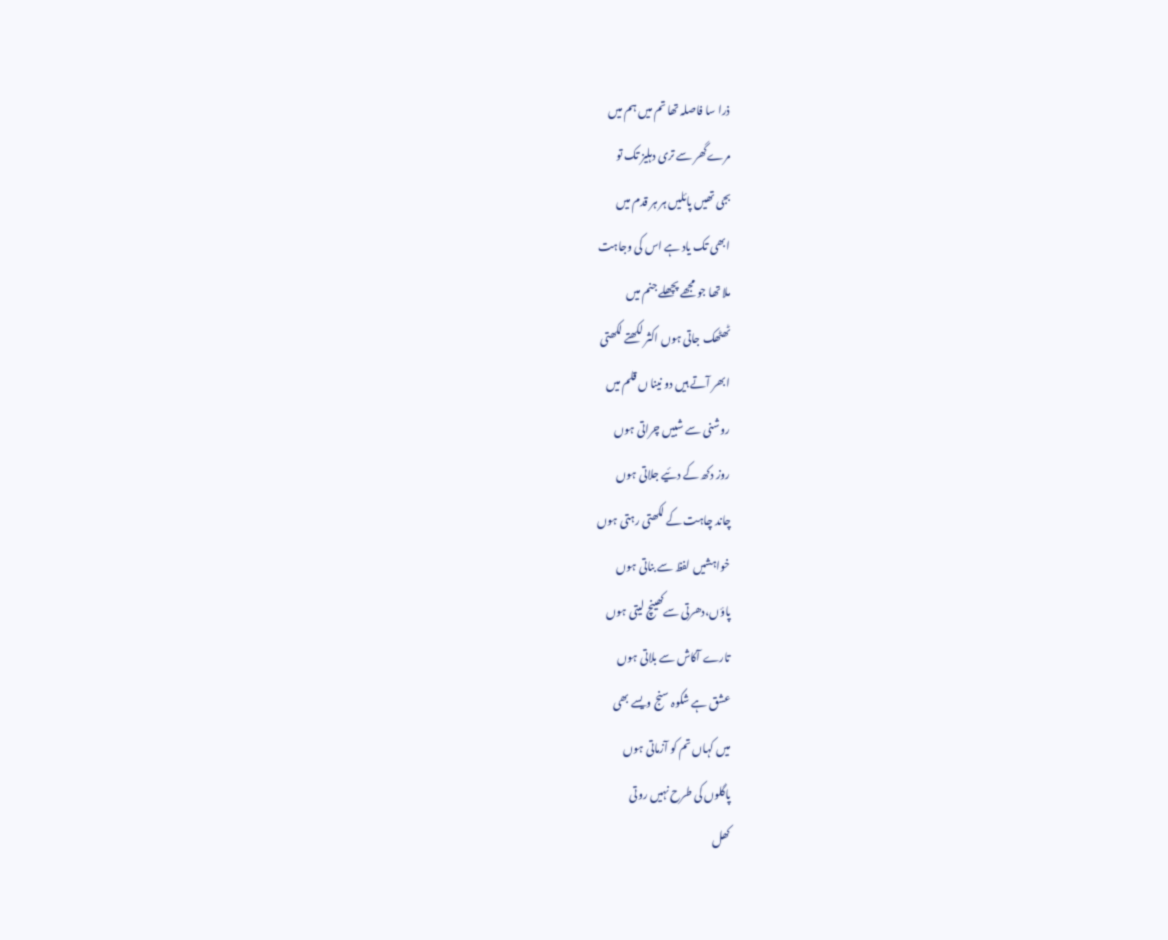ذرا سا فاصلہ تھا تم میں ہم میں
مرےگھر سے تری دہلیز تک تو
بجی تھیں پائلیں ہر ہر قدم میں
ابھی تک یاد ہے اس کی وجاہت
ملا تھا جو مجھے پچھلے جنم میں
ٹھٹھک جاتی ہوں اکثر لکھتے لکھتی
ابھر آتے ہیں دو نینا ں قلم میں
روشنی سے شبیں چراتی ہوں
روز دکھ کے دئیے جلاتی ہوں
چاند چاہت کے لکھتی رہتی ہوں
خواہشیں لفظ سے بناتی ہوں
پاؤں،دھرتی سےکھینچ لیتی ہوں
تارے آکاش سے بلاتی ہوں
عشق ہے شکوہ سنج ویسے بھی
میں کہاں تم کو آزماتی ہوں
پاگلوں کی طرح نہیں روتی
کھل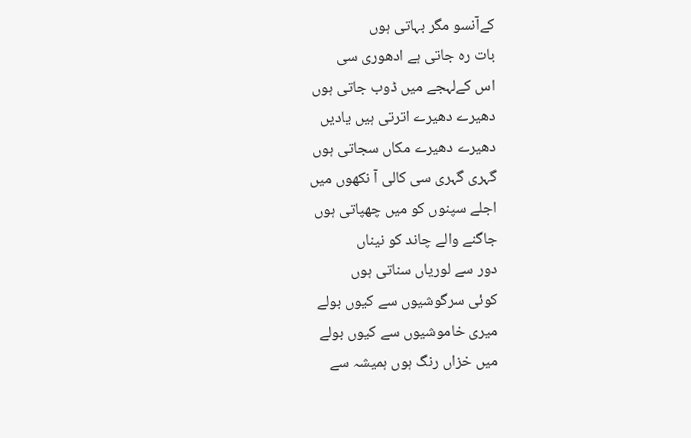کےآنسو مگر بہاتی ہوں
بات رہ جاتی ہے ادھوری سی
اس کےلہجے میں ڈوب جاتی ہوں
دھیرے دھیرے اترتی ہیں یادیں
دھیرے دھیرے مکاں سجاتی ہوں
گہری گہری سی کالی آ نکھوں میں
اجلے سپنوں کو میں چھپاتی ہوں
جاگنے والے چاند کو نیناں
دور سے لوریاں سناتی ہوں
کوئی سرگوشیوں سے کیوں بولے
میری خاموشیوں سے کیوں بولے
میں خزاں رنگ ہوں ہمیشہ سے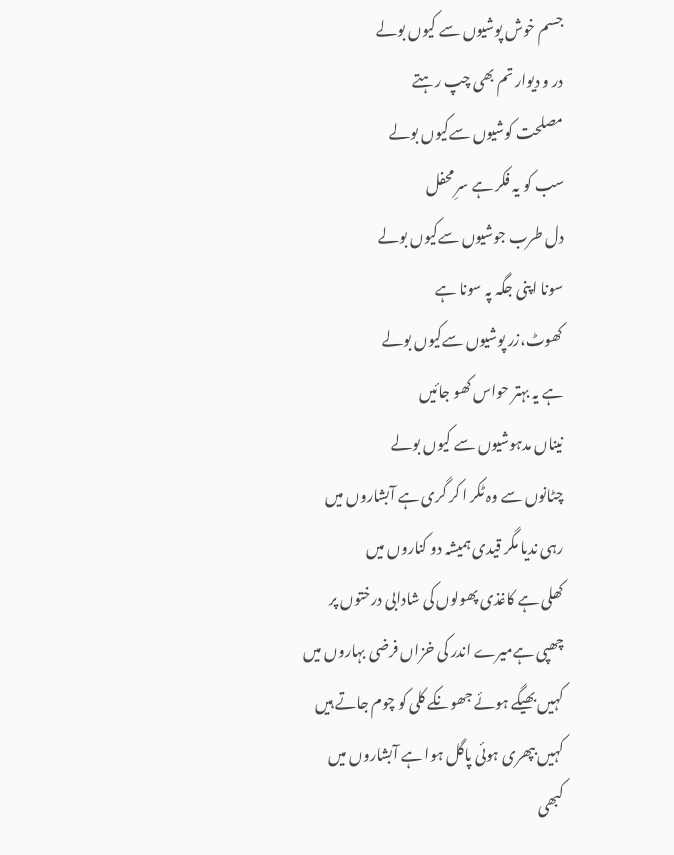جسم خوش پوشیوں سے کیوں بولے
در و دیوار تم بھی چپ رہتے
مصلحت کوشیوں سےکیوں بولے
سب کو یہ فکر ہے سرِ محفل
دل طرب جوشیوں سےکیوں بولے
سونا اپنی جگہ پہ سونا ہے
کھوٹ،زر پوشیوں سےکیوں بولے
ہے یہ بہتر حواس کھو جائیں
نیناں مدہوشیوں سے کیوں بولے
چٹانوں سے وہ ٹکر ا کر گری ہے آبشاروں میں
رہی ندیا مگر قیدی ہمیشہ دو کناروں میں
کھلی ہے کاغذی پھولوں کی شادابی درختوں پر
چھپی ہےمیرے اندر کی خزاں فرضی بہاروں میں
کہیں بھیگے ہوئے جھونکے کلی کو چوم جاتے ہیں
کہیں بپھری ہوئی پاگل ہوا ہے آبشاروں میں
کبھی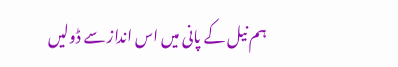ہم نیل کے پانی میں اس انداز سے ڈولیں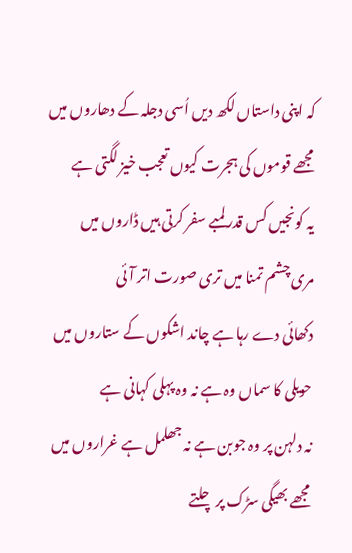کہ اپنی داستاں لکھ دیں اُسی دجلہ کے دھاروں میں
مجھے قوموں کی ہجرت کیوں تعجب خیز لگتی ہے
یہ کونجیں کس قدر لمبے سفر کرتی ہیں ڈاروں میں
مری چشم تمنا میں تری صورت اتر آئی
دکھائی دے رہا ہے چاند اشکوں کے ستاروں میں
حویلی کا سماں وہ ہے نہ وہ پہلی کہانی ہے
نہ دلہن پر وہ جوبن ہے نہ جھلمل ہے غراروں میں
مجھے بھیگی سڑک پر چلتے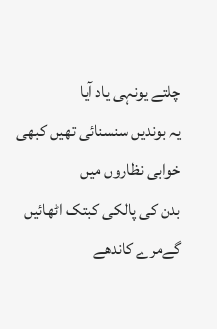چلتے یونہی یاد آیا
یہ بوندیں سنسنائی تھیں کبھی خوابی نظاروں میں
بدن کی پالکی کبتک اٹھائیں گےمرے کاندھے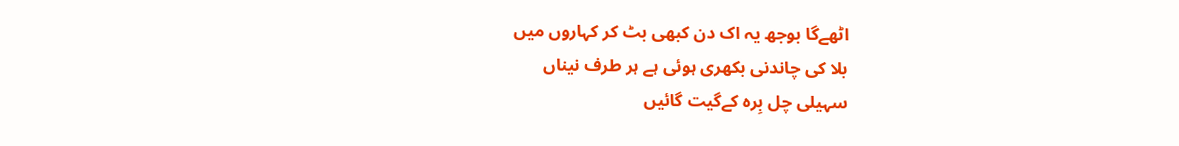اٹھےگا بوجھ یہ اک دن کبھی بٹ کر کہاروں میں
بلا کی چاندنی بکھری ہوئی ہے ہر طرف نیناں
سہیلی چل بِرہ کےگیت گائیں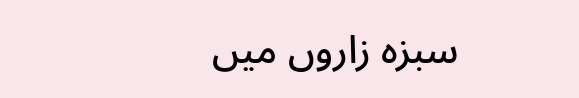سبزہ زاروں میں